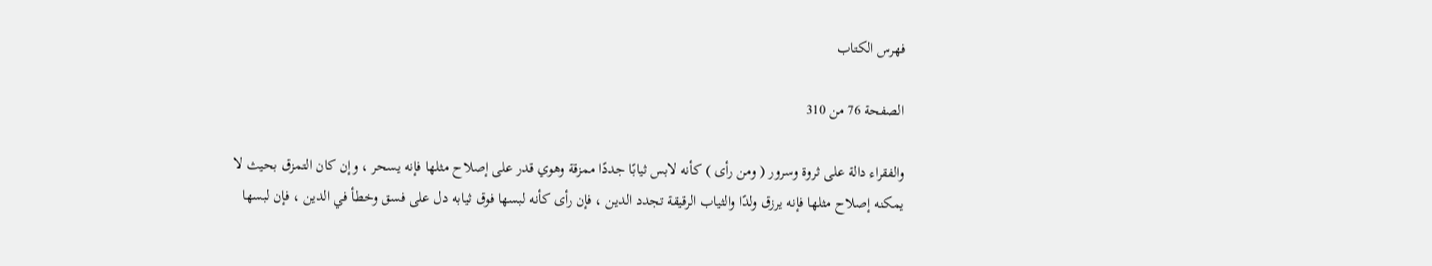فهرس الكتاب

الصفحة 76 من 310

والفقراء دالة على ثروة وسرور ( ومن رأى ) كأنه لابس ثيابًا جددًا ممزقة وهوي قدر على إصلاح مثلها فإنه يسحر ، وإن كان التمزق بحيث لا يمكنه إصلاح مثلها فإنه يرزق ولدًا والثياب الرقيقة تجدد الدين ، فإن رأى كأنه لبسها فوق ثيابه دل على فسق وخطأ في الدين ، فإن لبسها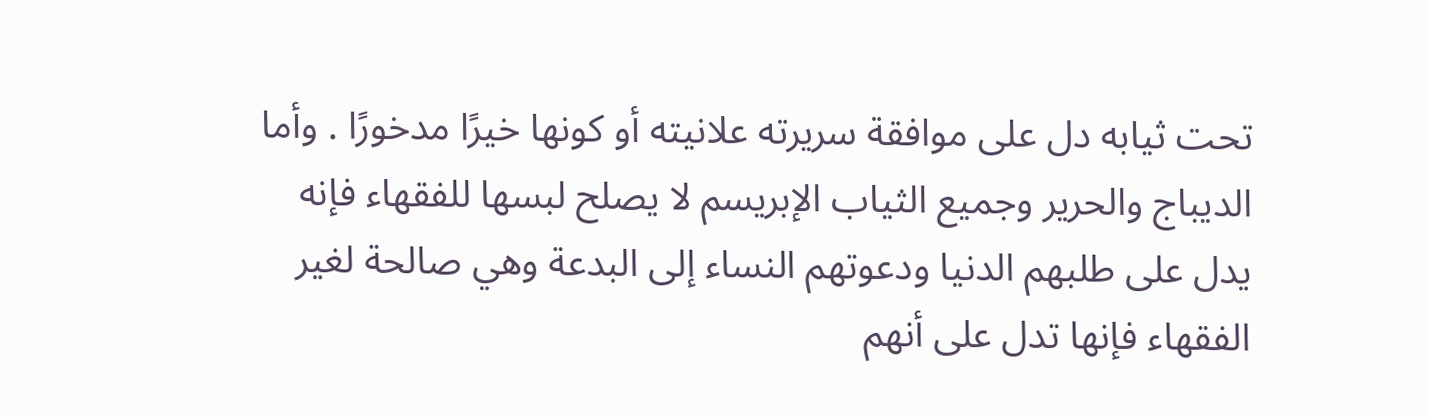تحت ثيابه دل على موافقة سريرته علانيته أو كونها خيرًا مدخورًا . وأما الديباج والحرير وجميع الثياب الإبريسم لا يصلح لبسها للفقهاء فإنه يدل على طلبهم الدنيا ودعوتهم النساء إلى البدعة وهي صالحة لغير الفقهاء فإنها تدل على أنهم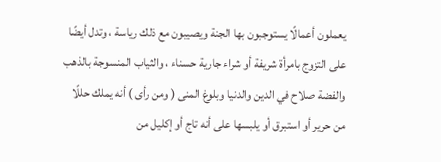يعملون أعمالًا يستوجبون بها الجنة ويصيبون مع ذلك رياسة ، وتدل أيضًا على التزوج بامرأة شريفة أو شراء جارية حسناء ، والثياب المنسوجة بالذهب والفضة صلاح في الدين والدنيا وبلوغ المنى ( ومن رأى ) أنه يملك حللًا من حرير أو استبرق أو يلبسها على أنه تاج أو إكليل من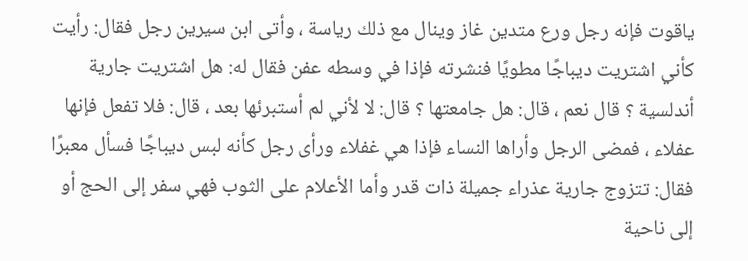ياقوت فإنه رجل ورع متدين غاز وينال مع ذلك رياسة ، وأتى ابن سيرين رجل فقال: رأيت كأني اشتريت ديباجًا مطويًا فنشرته فإذا في وسطه عفن فقال له: هل اشتريت جارية أندلسية ؟ قال نعم ، قال: هل جامعتها ؟ قال: لا لأني لم أستبرئها بعد ، قال: فلا تفعل فإنها عفلاء ، فمضى الرجل وأراها النساء فإذا هي غفلاء ورأى رجل كأنه لبس ديباجًا فسأل معبرًا فقال: تتزوج جارية عذراء جميلة ذات قدر وأما الأعلام على الثوب فهي سفر إلى الحج أو إلى ناحية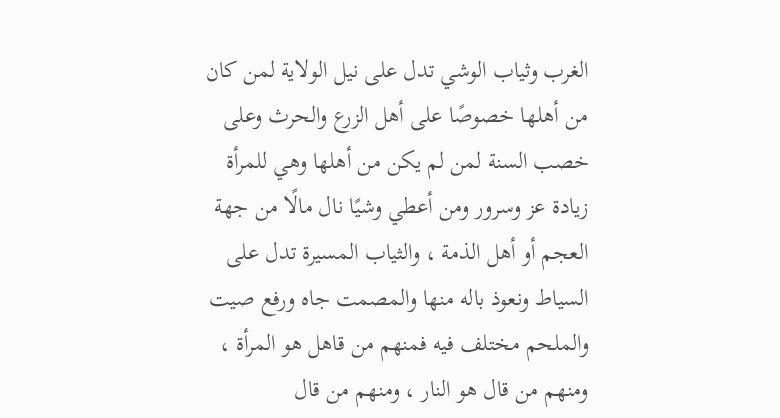الغرب وثياب الوشي تدل على نيل الولاية لمن كان من أهلها خصوصًا على أهل الزرع والحرث وعلى خصب السنة لمن لم يكن من أهلها وهي للمرأة زيادة عز وسرور ومن أعطي وشيًا نال مالًا من جهة العجم أو أهل الذمة ، والثياب المسيرة تدل على السياط ونعوذ باله منها والمصمت جاه ورفع صيت والملحم مختلف فيه فمنهم من قاهل هو المرأة ، ومنهم من قال هو النار ، ومنهم من قال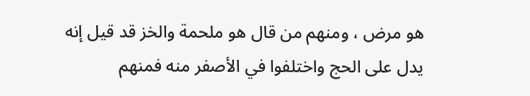هو مرض ، ومنهم من قال هو ملحمة والخز قد قيل إنه يدل على الحج واختلفوا في الأصفر منه فمنهم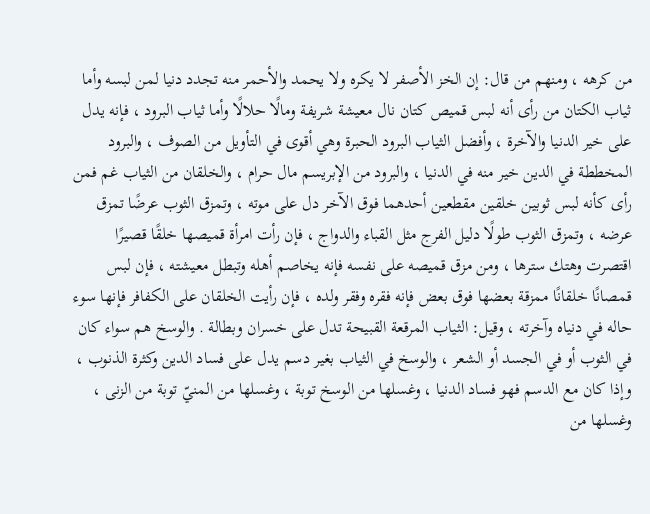من كرهه ، ومنهم من قال: إن الخز الأصفر لا يكره ولا يحمد والأحمر منه تجدد دنيا لمن لبسه وأما ثياب الكتان من رأى أنه لبس قميص كتان نال معيشة شريفة ومالًا حلالًا وأما ثياب البرود ، فإنه يدل على خير الدنيا والآخرة ، وأفضل الثياب البرود الحبرة وهي أقوى في التأويل من الصوف ، والبرود المخططة في الدين خير منه في الدنيا ، والبرود من الإبريسم مال حرام ، والخلقان من الثياب غم فمن رأى كأنه لبس ثوبين خلقين مقطعين أحدهما فوق الآخر دل على موته ، وتمزق الثوب عرضًا تمزق عرضه ، وتمزق الثوب طولًا دليل الفرج مثل القباء والدواج ، فإن رأت امرأة قميصها خلقًا قصيرًا اقتصرت وهتك سترها ، ومن مزق قميصه على نفسه فإنه يخاصم أهله وتبطل معيشته ، فإن لبس قمصانًا خلقانًا ممزقة بعضها فوق بعض فإنه فقره وفقر ولده ، فإن رأيت الخلقان على الكفافر فإنها سوء حاله في دنياه وآخرته ، وقيل: الثياب المرقعة القبيحة تدل على خسران وبطالة . والوسخ هم سواء كان في الثوب أو في الجسد أو الشعر ، والوسخ في الثياب بغير دسم يدل على فساد الدين وكثرة الذنوب ، وإذا كان مع الدسم فهو فساد الدنيا ، وغسلها من الوسخ توبة ، وغسلها من المنيّ توبة من الزنى ، وغسلها من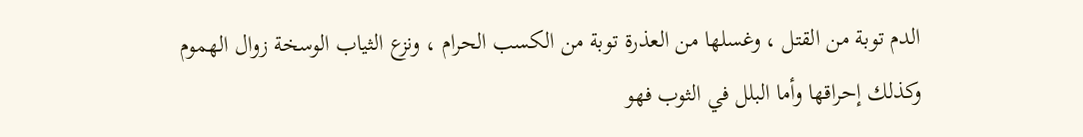الدم توبة من القتل ، وغسلها من العذرة توبة من الكسب الحرام ، ونزع الثياب الوسخة زوال الهموم وكذلك إحراقها وأما البلل في الثوب فهو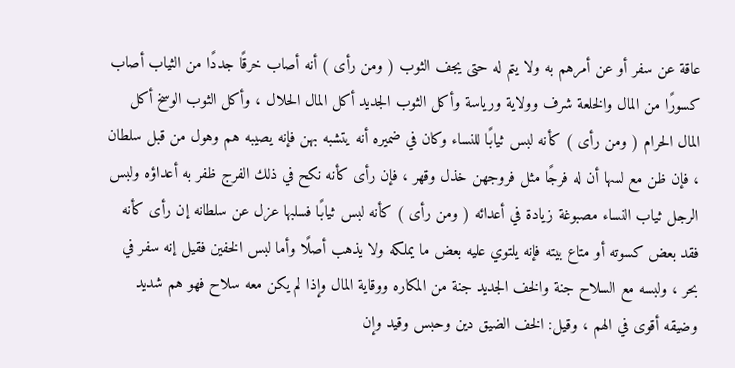عاقة عن سفر أو عن أمرهم به ولا يتم له حتى يجف الثوب ( ومن رأى ) أنه أصاب خرقًا جددًا من الثياب أصاب كسورًا من المال والخلعة شرف وولاية ورياسة وأكل الثوب الجديد أكل المال الحلال ، وأكل الثوب الوسخ أكل المال الحرام ( ومن رأى ) كأنه لبس ثيابًا للنساء وكان في ضميره أنه يتشبه بهن فإنه يصيبه هم وهول من قبل سلطان ، فإن ظن مع لسها أن له فرجًا مثل فروجهن خذل وقهر ، فإن رأى كأنه نكح في ذلك الفرج ظفر به أعداؤه ولبس الرجل ثياب النساء مصبوغة زيادة في أعدائه ( ومن رأى ) كأنه لبس ثيابًا فسلبها عزل عن سلطانه إن رأى كأنه فقد بعض كسوته أو متاع بيته فإنه يلتوي عليه بعض ما يملكه ولا يذهب أصلًا وأما لبس الخفين فقيل إنه سفر في بحر ، ولبسه مع السلاح جنة والخف الجديد جنة من المكاره ووقاية المال وإذا لم يكن معه سلاح فهو هم شديد وضيقه أقوى في الهم ، وقيل: الخف الضيق دين وحبس وقيد وإن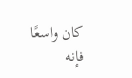كان واسعًا فإنه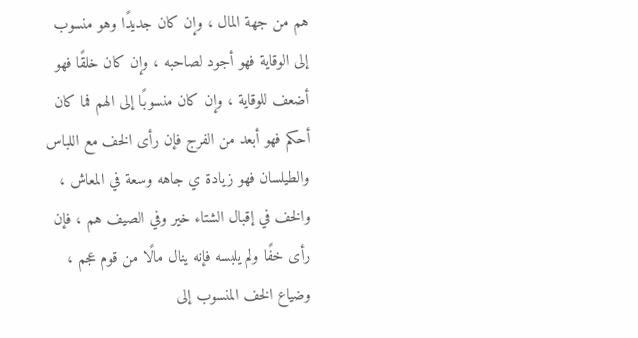هم من جهة المال ، وإن كان جديدًا وهو منسوب إلى الوقاية فهو أجود لصاحبه ، وإن كان خلقًا فهو أضعف للوقاية ، وإن كان منسوبًا إلى الهم فما كان أحكم فهو أبعد من الفرج فإن رأى الخف مع اللباس والطيلسان فهو زيادة ي جاهه وسعة في المعاش ، والخف في إقبال الشتاء خير وفي الصيف هم ، فإن رأى خفًا ولم يلبسه فإنه ينال مالًا من قوم عجم ، وضياع الخف المنسوب إلى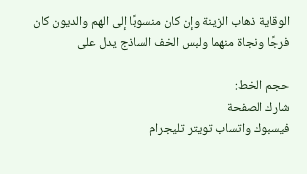الوقاية ذهاب الزينة وإن كان منسوبًا إلى الهم والديون كان فرجًا ونجاة منهما ولبس الخف الساذج يدل على

حجم الخط:
شارك الصفحة
فيسبوك واتساب تويتر تليجرام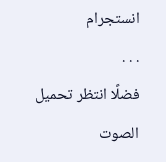انستجرام
. . .
فضلًا انتظر تحميل الصوت